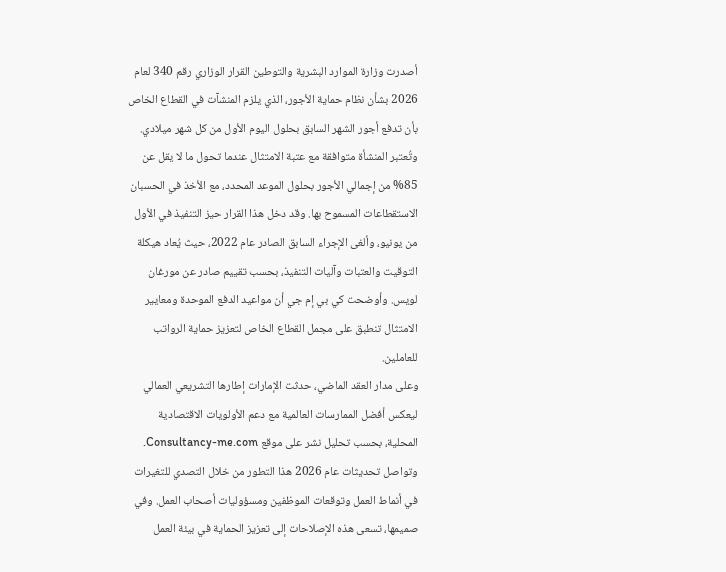أصدرت وزارة الموارد البشرية والتوطين القرار الوزاري رقم 340 لعام 2026 بشأن نظام حماية الأجور، الذي يلزم المنشآت في القطاع الخاص بأن تدفع أجور الشهر السابق بحلول اليوم الأول من كل شهر ميلادي. وتُعتبر المنشأة متوافقة مع عتبة الامتثال عندما تحول ما لا يقل عن 85% من إجمالي الأجور بحلول الموعد المحدد، مع الأخذ في الحسبان الاستقطاعات المسموح بها. وقد دخل هذا القرار حيز التنفيذ في الأول من يونيو، وألغى الإجراء السابق الصادر عام 2022، حيث يُعاد هيكلة التوقيت والعتبات وآليات التنفيذ، بحسب تقييم صادر عن مورغان لويس. وأوضحت كي بي إم جي أن مواعيد الدفع الموحدة ومعايير الامتثال تنطبق على مجمل القطاع الخاص لتعزيز حماية الرواتب للعاملين.
وعلى مدار العقد الماضي، حدثت الإمارات إطارها التشريعي العمالي ليعكس أفضل الممارسات العالمية مع دعم الأولويات الاقتصادية المحلية، بحسب تحليل نشر على موقع Consultancy-me.com. وتواصل تحديثات عام 2026 هذا التطور من خلال التصدي للتغيرات في أنماط العمل وتوقعات الموظفين ومسؤوليات أصحاب العمل. وفي صميمها، تسعى هذه الإصلاحات إلى تعزيز الحماية في بيئة العمل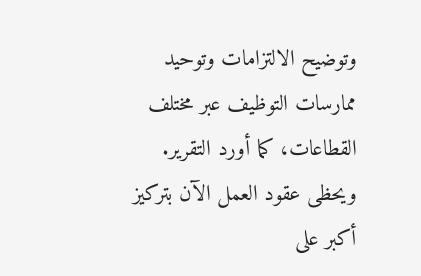وتوضيح الالتزامات وتوحيد ممارسات التوظيف عبر مختلف القطاعات، كما أورد التقرير.
ويحظى عقود العمل الآن بتركيز أكبر على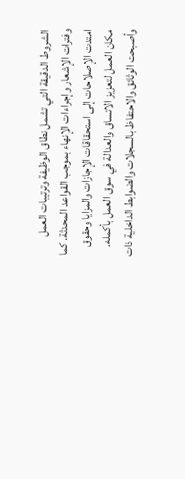الشروط الدقيقة التي تشمل نطاق الوظيفة وترتيبات العمل وفترات الإشعار وإجراءات الإنهاء بموجب القواعد المحدثة. كما امتدت الإصلاحات إلى استحقاقات الإجازات والمزايا وحقوق مكان العمل لتعزيز الاتساق والعدالة في سوق العمل بأكمله. وأصبحت الوثائق والاحتفاظ بالسجلات والضوابط الداخلية ذات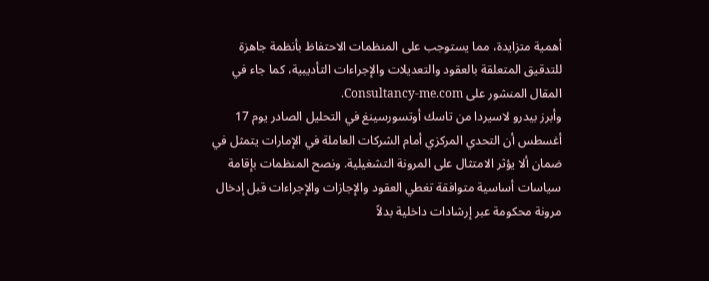أهمية متزايدة، مما يستوجب على المنظمات الاحتفاظ بأنظمة جاهزة للتدقيق المتعلقة بالعقود والتعديلات والإجراءات التأديبية، كما جاء في المقال المنشور على Consultancy-me.com.
وأبرز بيدرو لاسيردا من تاسك أوتسورسينغ في التحليل الصادر يوم 17 أغسطس أن التحدي المركزي أمام الشركات العاملة في الإمارات يتمثل في ضمان ألا يؤثر الامتثال على المرونة التشغيلية. ونصح المنظمات بإقامة سياسات أساسية متوافقة تغطي العقود والإجازات والإجراءات قبل إدخال مرونة محكومة عبر إرشادات داخلية بدلاً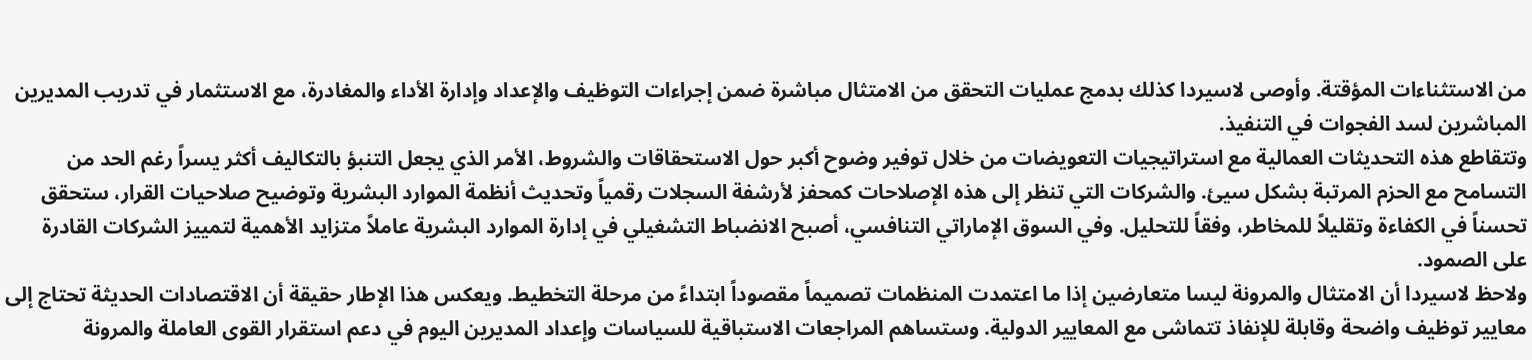من الاستثناءات المؤقتة. وأوصى لاسيردا كذلك بدمج عمليات التحقق من الامتثال مباشرة ضمن إجراءات التوظيف والإعداد وإدارة الأداء والمغادرة، مع الاستثمار في تدريب المديرين المباشرين لسد الفجوات في التنفيذ.
وتتقاطع هذه التحديثات العمالية مع استراتيجيات التعويضات من خلال توفير وضوح أكبر حول الاستحقاقات والشروط، الأمر الذي يجعل التنبؤ بالتكاليف أكثر يسراً رغم الحد من التسامح مع الحزم المرتبة بشكل سيئ. والشركات التي تنظر إلى هذه الإصلاحات كمحفز لأرشفة السجلات رقمياً وتحديث أنظمة الموارد البشرية وتوضيح صلاحيات القرار، ستحقق تحسناً في الكفاءة وتقليلاً للمخاطر، وفقاً للتحليل. وفي السوق الإماراتي التنافسي، أصبح الانضباط التشغيلي في إدارة الموارد البشرية عاملاً متزايد الأهمية لتمييز الشركات القادرة على الصمود.
ولاحظ لاسيردا أن الامتثال والمرونة ليسا متعارضين إذا ما اعتمدت المنظمات تصميماً مقصوداً ابتداءً من مرحلة التخطيط. ويعكس هذا الإطار حقيقة أن الاقتصادات الحديثة تحتاج إلى معايير توظيف واضحة وقابلة للإنفاذ تتماشى مع المعايير الدولية. وستساهم المراجعات الاستباقية للسياسات وإعداد المديرين اليوم في دعم استقرار القوى العاملة والمرونة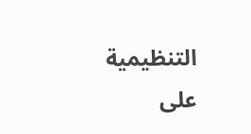التنظيمية على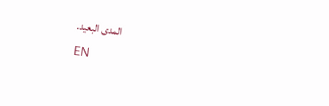المدى البعيد.
EN